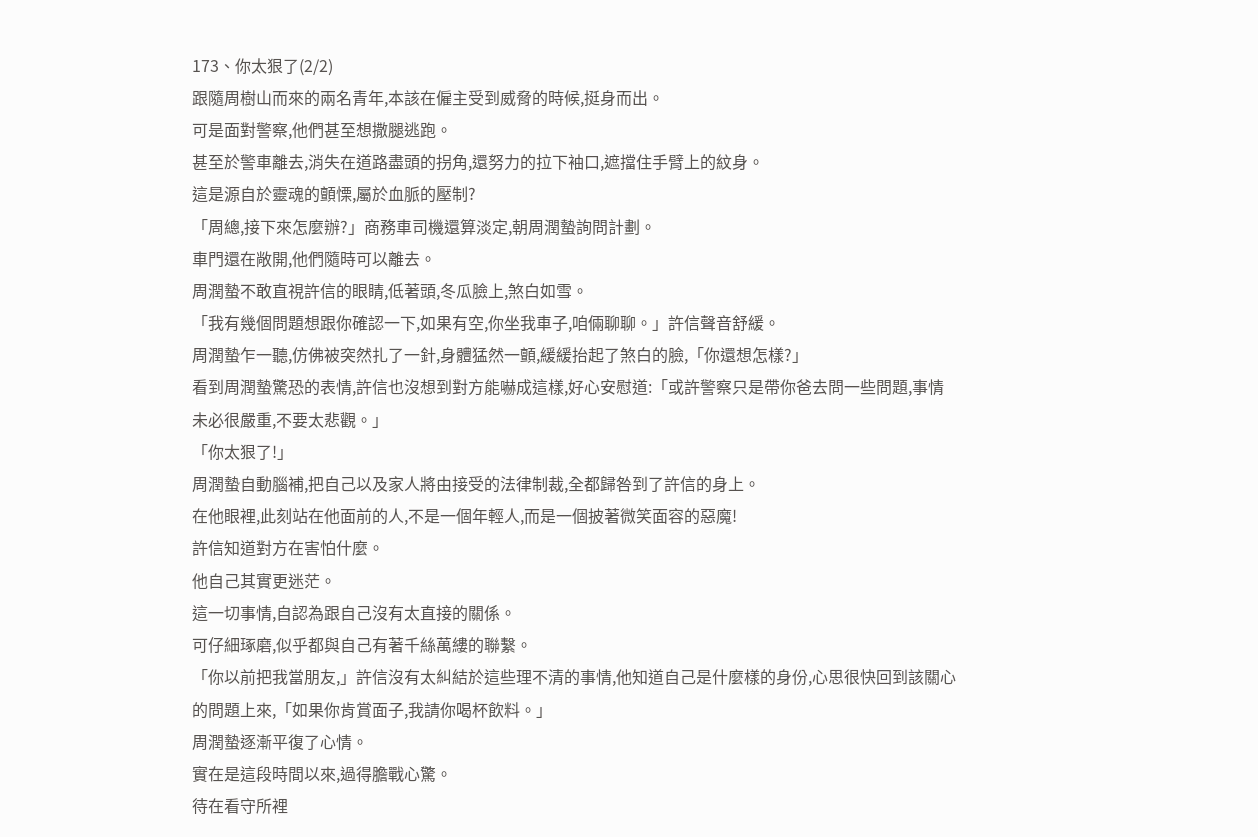173、你太狠了(2/2)
跟隨周樹山而來的兩名青年,本該在僱主受到威脅的時候,挺身而出。
可是面對警察,他們甚至想撒腿逃跑。
甚至於警車離去,消失在道路盡頭的拐角,還努力的拉下袖口,遮擋住手臂上的紋身。
這是源自於靈魂的顫慄,屬於血脈的壓制?
「周總,接下來怎麼辦?」商務車司機還算淡定,朝周潤蟄詢問計劃。
車門還在敞開,他們隨時可以離去。
周潤蟄不敢直視許信的眼睛,低著頭,冬瓜臉上,煞白如雪。
「我有幾個問題想跟你確認一下,如果有空,你坐我車子,咱倆聊聊。」許信聲音舒緩。
周潤蟄乍一聽,仿佛被突然扎了一針,身體猛然一顫,緩緩抬起了煞白的臉,「你還想怎樣?」
看到周潤蟄驚恐的表情,許信也沒想到對方能嚇成這樣,好心安慰道:「或許警察只是帶你爸去問一些問題,事情未必很嚴重,不要太悲觀。」
「你太狠了!」
周潤蟄自動腦補,把自己以及家人將由接受的法律制裁,全都歸咎到了許信的身上。
在他眼裡,此刻站在他面前的人,不是一個年輕人,而是一個披著微笑面容的惡魔!
許信知道對方在害怕什麼。
他自己其實更迷茫。
這一切事情,自認為跟自己沒有太直接的關係。
可仔細琢磨,似乎都與自己有著千絲萬縷的聯繫。
「你以前把我當朋友,」許信沒有太糾結於這些理不清的事情,他知道自己是什麼樣的身份,心思很快回到該關心的問題上來,「如果你肯賞面子,我請你喝杯飲料。」
周潤蟄逐漸平復了心情。
實在是這段時間以來,過得膽戰心驚。
待在看守所裡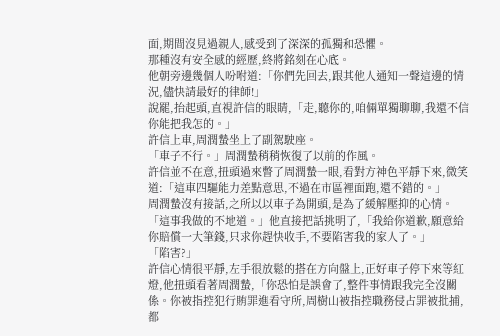面,期間沒見過親人,感受到了深深的孤獨和恐懼。
那種沒有安全感的經歷,終將銘刻在心底。
他朝旁邊幾個人吩咐道:「你們先回去,跟其他人通知一聲這邊的情況,儘快請最好的律師!」
說罷,抬起頭,直視許信的眼睛,「走,聽你的,咱倆單獨聊聊,我還不信你能把我怎的。」
許信上車,周潤蟄坐上了副駕駛座。
「車子不行。」周潤蟄稍稍恢復了以前的作風。
許信並不在意,扭頭過來瞥了周潤蟄一眼,看對方神色平靜下來,微笑道:「這車四驅能力差點意思,不過在市區裡面跑,還不錯的。」
周潤蟄沒有接話,之所以以車子為開頭,是為了緩解壓抑的心情。
「這事我做的不地道。」他直接把話挑明了,「我給你道歉,願意給你賠償一大筆錢,只求你趕快收手,不要陷害我的家人了。」
「陷害?」
許信心情很平靜,左手很放鬆的搭在方向盤上,正好車子停下來等紅燈,他扭頭看著周潤蟄,「你恐怕是誤會了,整件事情跟我完全沒關係。你被指控犯行賄罪進看守所,周樹山被指控職務侵占罪被批捕,都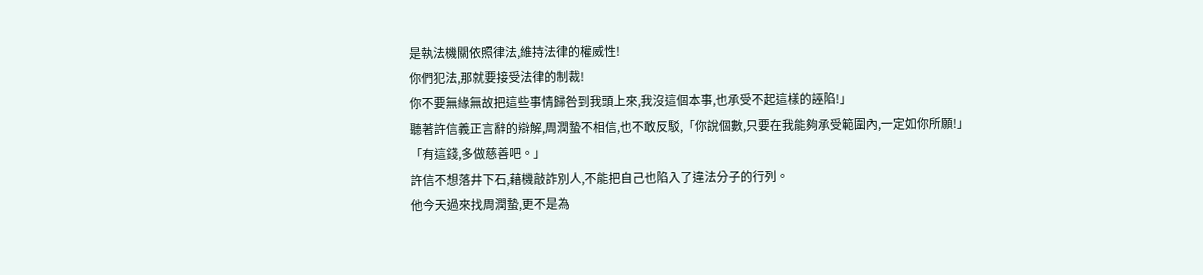是執法機關依照律法,維持法律的權威性!
你們犯法,那就要接受法律的制裁!
你不要無緣無故把這些事情歸咎到我頭上來,我沒這個本事,也承受不起這樣的誣陷!」
聽著許信義正言辭的辯解,周潤蟄不相信,也不敢反駁,「你說個數,只要在我能夠承受範圍內,一定如你所願!」
「有這錢,多做慈善吧。」
許信不想落井下石,藉機敲詐別人,不能把自己也陷入了違法分子的行列。
他今天過來找周潤蟄,更不是為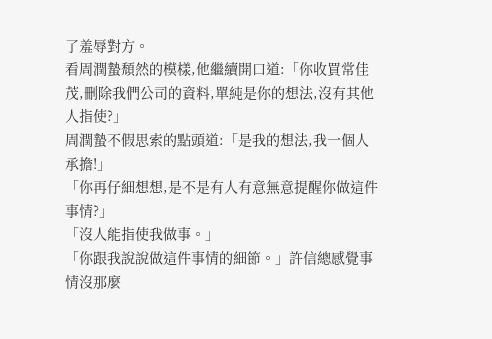了羞辱對方。
看周潤蟄頹然的模樣,他繼續開口道:「你收買常佳茂,刪除我們公司的資料,單純是你的想法,沒有其他人指使?」
周潤蟄不假思索的點頭道:「是我的想法,我一個人承擔!」
「你再仔細想想,是不是有人有意無意提醒你做這件事情?」
「沒人能指使我做事。」
「你跟我說說做這件事情的細節。」許信總感覺事情沒那麼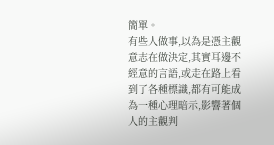簡單。
有些人做事,以為是憑主觀意志在做決定,其實耳邊不經意的言語,或走在路上看到了各種標識,都有可能成為一種心理暗示,影響著個人的主觀判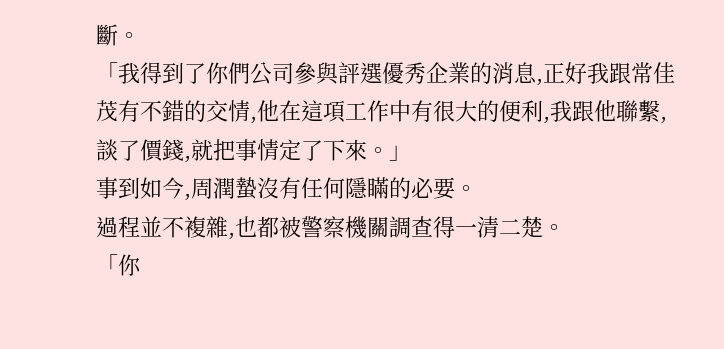斷。
「我得到了你們公司參與評選優秀企業的消息,正好我跟常佳茂有不錯的交情,他在這項工作中有很大的便利,我跟他聯繫,談了價錢,就把事情定了下來。」
事到如今,周潤蟄沒有任何隱瞞的必要。
過程並不複雜,也都被警察機關調查得一清二楚。
「你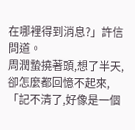在哪裡得到消息?」許信問道。
周潤蟄撓著頭,想了半天,卻怎麼都回憶不起來,「記不清了,好像是一個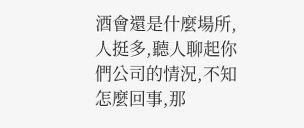酒會還是什麼場所,人挺多,聽人聊起你們公司的情況,不知怎麼回事,那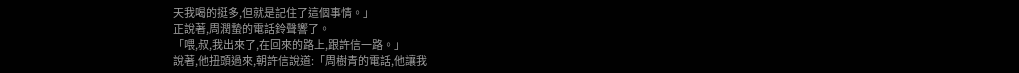天我喝的挺多,但就是記住了這個事情。」
正說著,周潤蟄的電話鈴聲響了。
「喂,叔,我出來了,在回來的路上,跟許信一路。」
說著,他扭頭過來,朝許信說道:「周樹青的電話,他讓我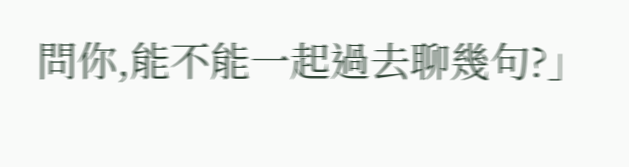問你,能不能一起過去聊幾句?」